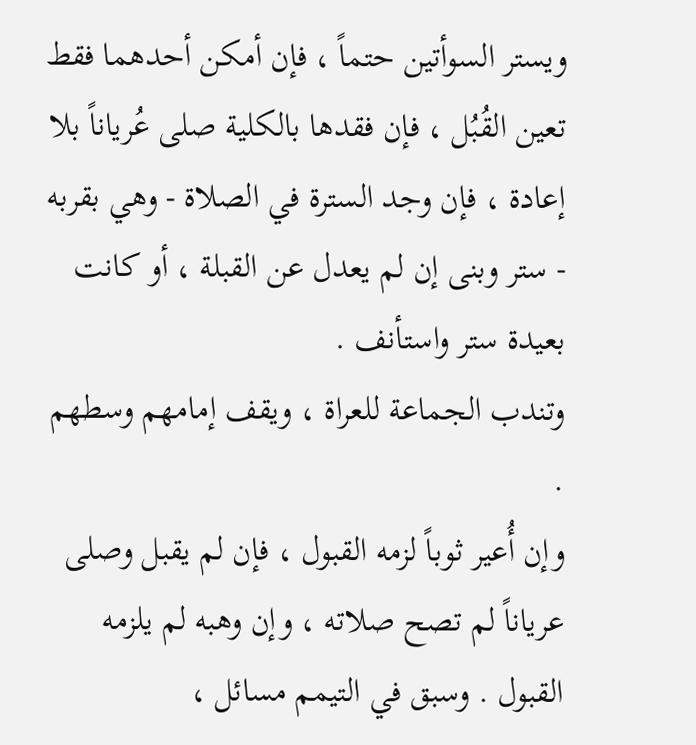ويستر السوأتين حتماً ، فإن أمكن أحدهما فقط تعين القُبُل ، فإن فقدها بالكلية صلى عُرياناً بلا إعادة ، فإن وجد السترة في الصلاة - وهي بقربه - ستر وبنى إن لم يعدل عن القبلة ، أو كانت بعيدة ستر واستأنف .
وتندب الجماعة للعراة ، ويقف إمامهم وسطهم .
وإن أُعير ثوباً لزمه القبول ، فإن لم يقبل وصلى عرياناً لم تصح صلاته ، وإن وهبه لم يلزمه القبول . وسبق في التيمم مسائل ،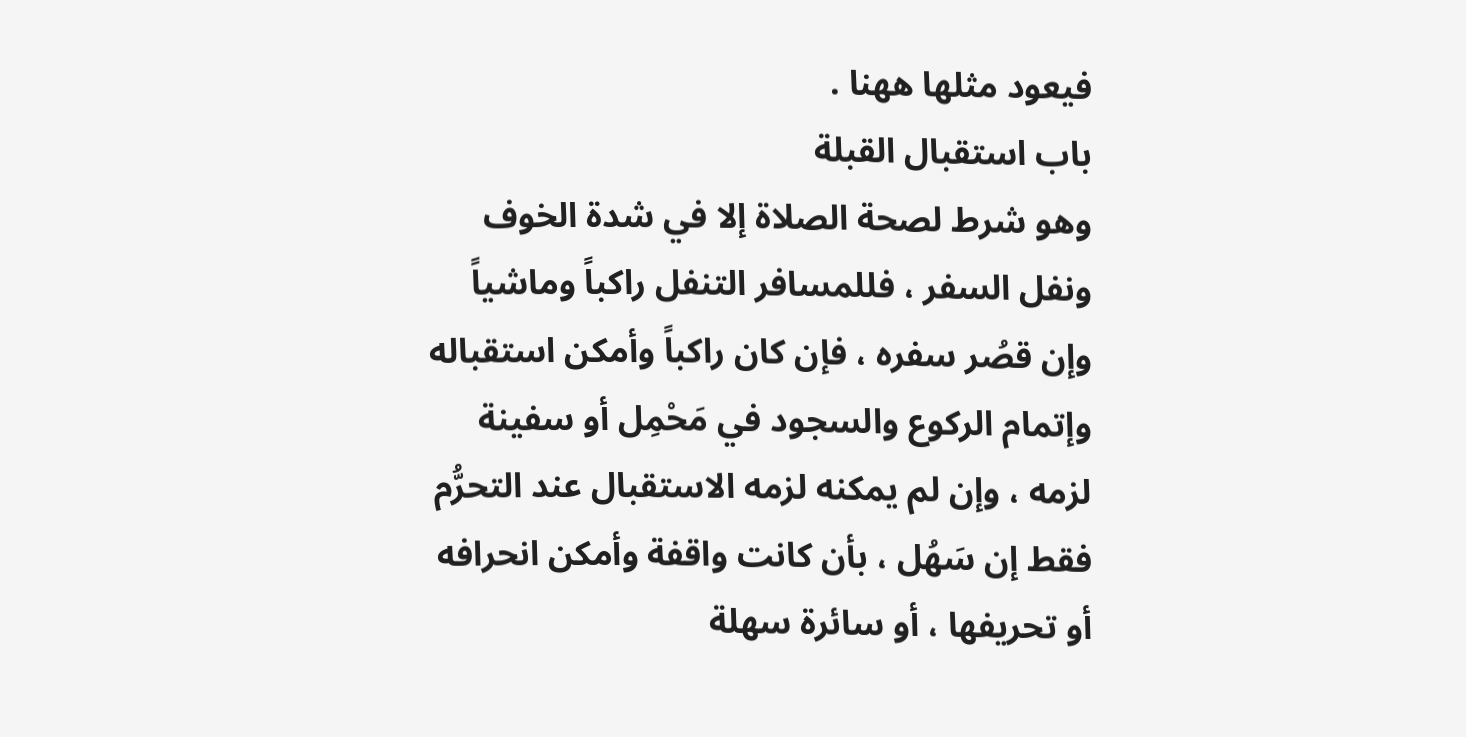فيعود مثلها ههنا .
باب استقبال القبلة
وهو شرط لصحة الصلاة إلا في شدة الخوف ونفل السفر ، فللمسافر التنفل راكباً وماشياً وإن قصُر سفره ، فإن كان راكباً وأمكن استقباله وإتمام الركوع والسجود في مَحْمِل أو سفينة لزمه ، وإن لم يمكنه لزمه الاستقبال عند التحرُّم فقط إن سَهُل ، بأن كانت واقفة وأمكن انحرافه أو تحريفها ، أو سائرة سهلة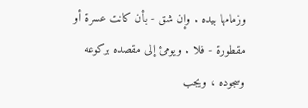وزمامها بيده . وإن شق - بأن كانت عسرة أو مقطورة - فلا . ويومئ إلى مقصده بركوعه وسجوده ، ويجب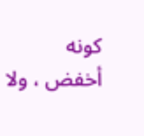كونه أخفض ، ولا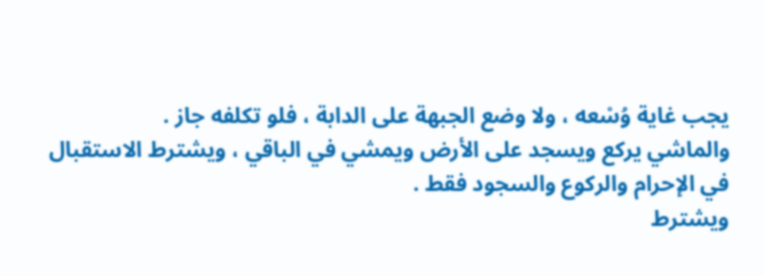يجب غاية وُسْعه ، ولا وضع الجبهة على الدابة ، فلو تكلفه جاز .
والماشي يركع ويسجد على الأرض ويمشي في الباقي ، ويشترط الاستقبال في الإحرام والركوع والسجود فقط .
ويشترط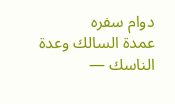دوام سفره
عمدة السالك وعدة الناسك —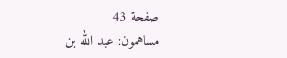صفحة 43
مساهمون: عبد الله بن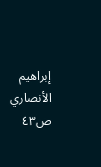إبراهيم الأنصاري
ص٤٣